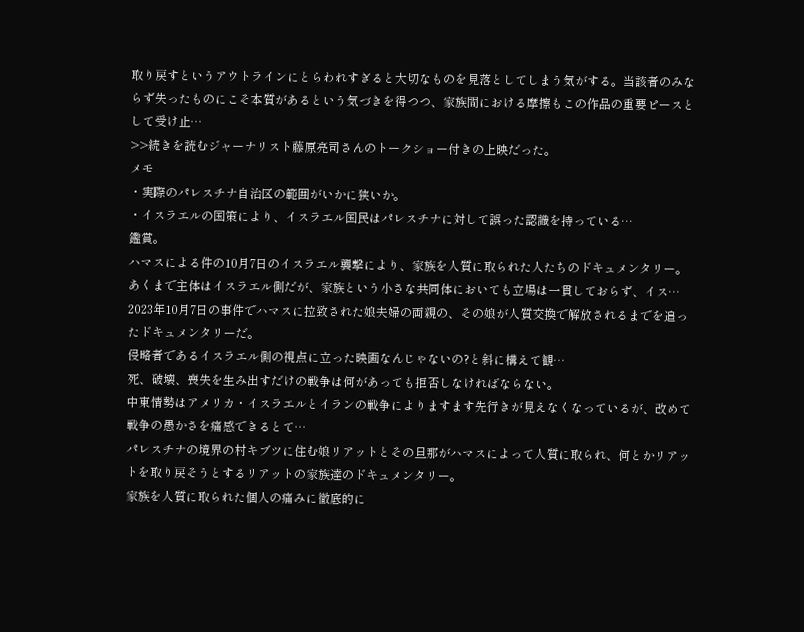取り戻すというアウトラインにとらわれすぎると大切なものを見落としてしまう気がする。当該者のみならず失ったものにこそ本質があるという気づきを得つつ、家族間における摩擦もこの作品の重要ピースとして受け止…
>>続きを読むジャーナリスト藤原亮司さんのトークショー付きの上映だった。
メモ
・実際のパレスチナ自治区の範囲がいかに狭いか。
・イスラエルの国策により、イスラエル国民はパレスチナに対して誤った認識を持っている…
鑑賞。
ハマスによる件の10月7日のイスラエル襲撃により、家族を人質に取られた人たちのドキュメンタリー。
あくまで主体はイスラエル側だが、家族という小さな共同体においても立場は一貫しておらず、イス…
2023年10月7日の事件でハマスに拉致された娘夫婦の両親の、その娘が人質交換で解放されるまでを追ったドキュメンタリーだ。
侵略者であるイスラエル側の視点に立った映画なんじゃないの?と斜に構えて観…
死、破壊、喪失を生み出すだけの戦争は何があっても拒否しなければならない。
中東情勢はアメリカ・イスラエルとイランの戦争によりますます先行きが見えなくなっているが、改めて戦争の愚かさを痛感できるとて…
パレスチナの境界の村キブツに住む娘リアットとその旦那がハマスによって人質に取られ、何とかリアットを取り戻そうとするリアットの家族達のドキュメンタリー。
家族を人質に取られた個人の痛みに徹底的に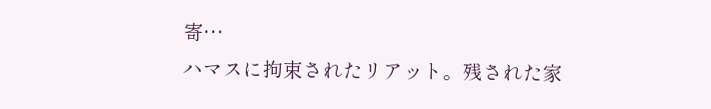寄…
ハマスに拘束されたリアット。残された家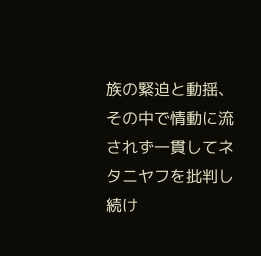族の緊迫と動揺、その中で情動に流されず一貫してネタニヤフを批判し続け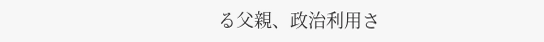る父親、政治利用さ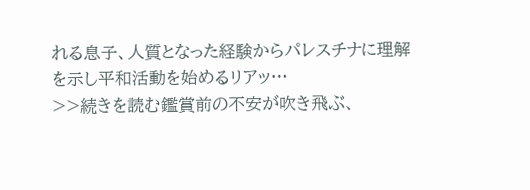れる息子、人質となった経験からパレスチナに理解を示し平和活動を始めるリアッ…
>>続きを読む鑑賞前の不安が吹き飛ぶ、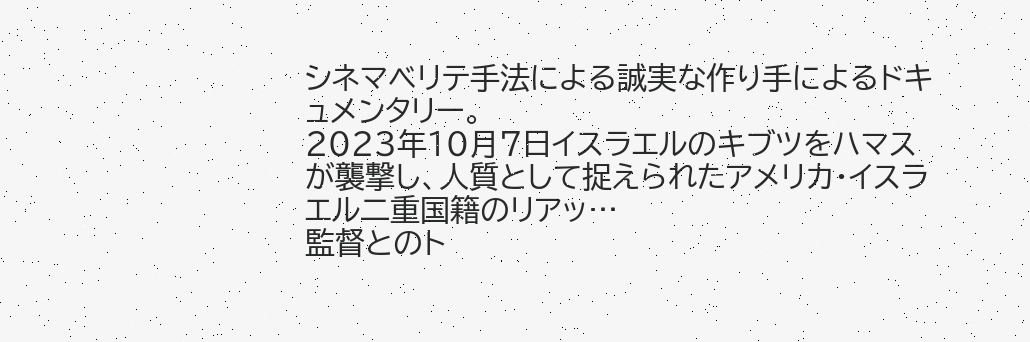シネマベリテ手法による誠実な作り手によるドキュメンタリー。
2023年10月7日イスラエルのキブツをハマスが襲撃し、人質として捉えられたアメリカ・イスラエル二重国籍のリアッ…
監督とのト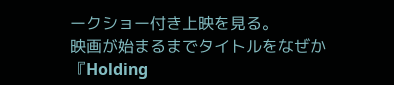ークショー付き上映を見る。
映画が始まるまでタイトルをなぜか『Holding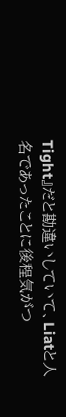Tight』だと勘違いしていて、Liatと人名であったことに後程気がつ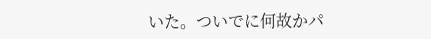いた。ついでに何故かパ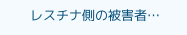レスチナ側の被害者…